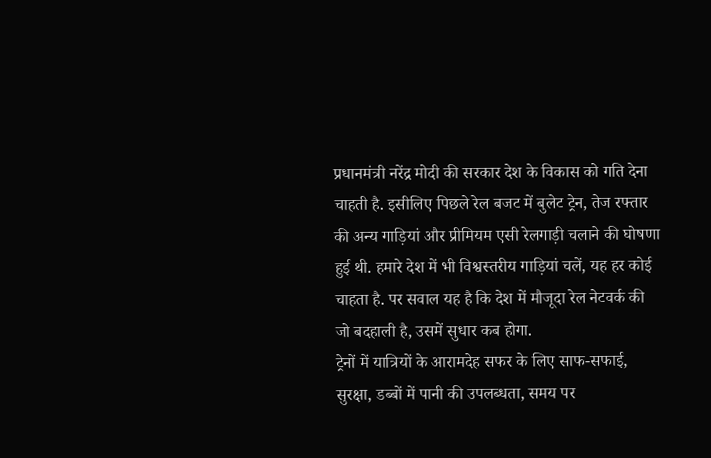प्रधानमंत्री नरेंद्र मोदी की सरकार देश के विकास को गति देना चाहती है. इसीलिए पिछले रेल बजट में बुलेट ट्रेन, तेज रफ्तार की अन्य गाड़ियां और प्रीमियम एसी रेलगाड़ी चलाने की घोषणा हुई थी. हमारे देश में भी विश्वस्तरीय गाड़ियां चलें, यह हर कोई चाहता है. पर सवाल यह है कि देश में मौजूदा रेल नेटवर्क की जो बदहाली है, उसमें सुधार कब होगा.
ट्रेनों में यात्रियों के आरामदेह सफर के लिए साफ-सफाई, सुरक्षा, डब्बों में पानी की उपलब्धता, समय पर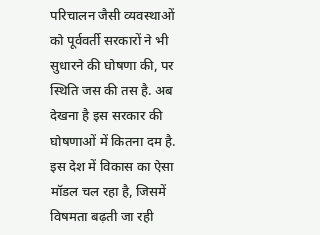परिचालन जैसी व्यवस्थाओं को पूर्ववर्ती सरकारों ने भी सुधारने की घोषणा की, पर स्थिति जस की तस है. अब देखना है इस सरकार की घोषणाओं में कितना दम है. इस देश में विकास का ऐसा मॉडल चल रहा है, जिसमें विषमता बढ़ती जा रही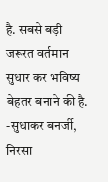है. सबसे बड़ी जरूरत वर्तमान सुधार कर भविष्य बेहतर बनाने की है.
-सुधाकर बनर्जी, निरसा